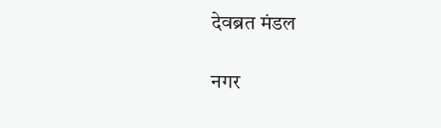देवब्रत मंडल

नगर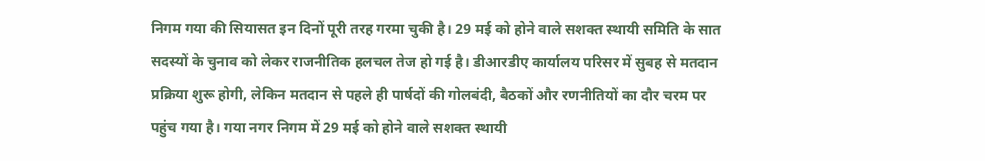निगम गया की सियासत इन दिनों पूरी तरह गरमा चुकी है। 29 मई को होने वाले सशक्त स्थायी समिति के सात सदस्यों के चुनाव को लेकर राजनीतिक हलचल तेज हो गई है। डीआरडीए कार्यालय परिसर में सुबह से मतदान प्रक्रिया शुरू होगी, लेकिन मतदान से पहले ही पार्षदों की गोलबंदी, बैठकों और रणनीतियों का दौर चरम पर पहुंच गया है। गया नगर निगम में 29 मई को होने वाले सशक्त स्थायी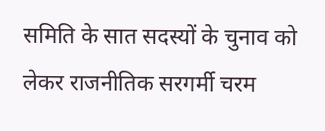समिति के सात सदस्यों के चुनाव को लेकर राजनीतिक सरगर्मी चरम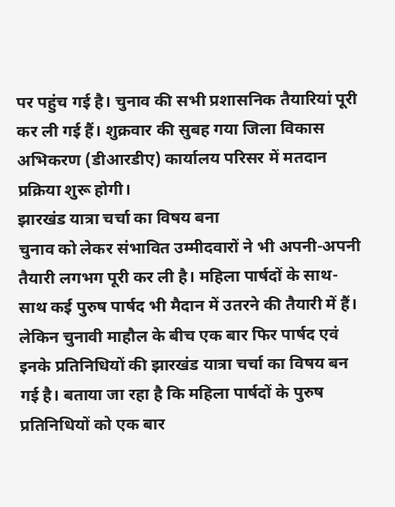पर पहुंच गई है। चुनाव की सभी प्रशासनिक तैयारियां पूरी कर ली गई हैं। शुक्रवार की सुबह गया जिला विकास अभिकरण (डीआरडीए) कार्यालय परिसर में मतदान प्रक्रिया शुरू होगी।
झारखंड यात्रा चर्चा का विषय बना
चुनाव को लेकर संभावित उम्मीदवारों ने भी अपनी-अपनी तैयारी लगभग पूरी कर ली है। महिला पार्षदों के साथ-साथ कई पुरुष पार्षद भी मैदान में उतरने की तैयारी में हैं। लेकिन चुनावी माहौल के बीच एक बार फिर पार्षद एवं इनके प्रतिनिधियों की झारखंड यात्रा चर्चा का विषय बन गई है। बताया जा रहा है कि महिला पार्षदों के पुरुष प्रतिनिधियों को एक बार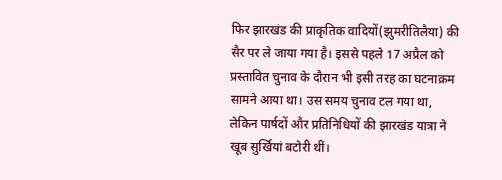फिर झारखंड की प्राकृतिक वादियों(झुमरीतिलैया) की सैर पर ले जाया गया है। इससे पहले 17 अप्रैल को प्रस्तावित चुनाव के दौरान भी इसी तरह का घटनाक्रम सामने आया था। उस समय चुनाव टल गया था, लेकिन पार्षदों और प्रतिनिधियों की झारखंड यात्रा ने खूब सुर्खियां बटोरी थीं।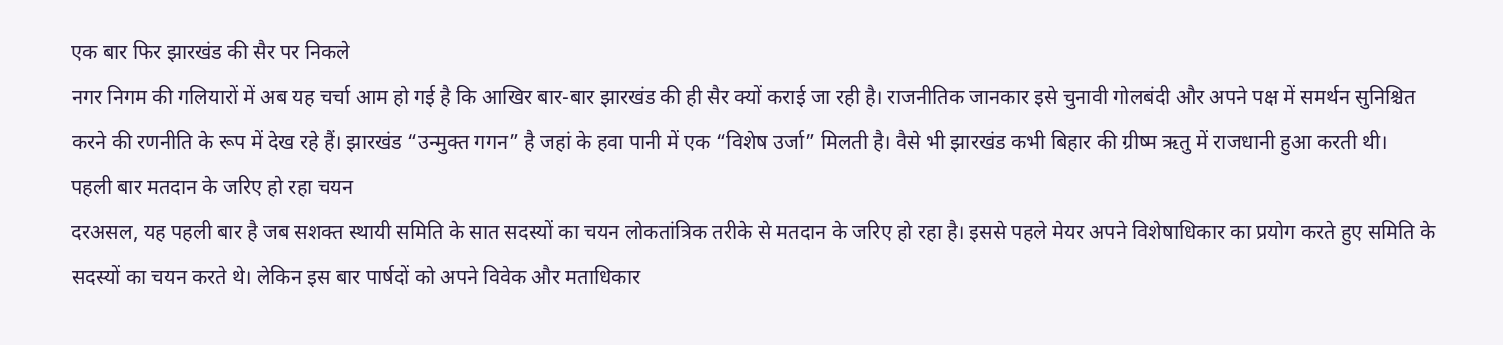एक बार फिर झारखंड की सैर पर निकले
नगर निगम की गलियारों में अब यह चर्चा आम हो गई है कि आखिर बार-बार झारखंड की ही सैर क्यों कराई जा रही है। राजनीतिक जानकार इसे चुनावी गोलबंदी और अपने पक्ष में समर्थन सुनिश्चित करने की रणनीति के रूप में देख रहे हैं। झारखंड “उन्मुक्त गगन” है जहां के हवा पानी में एक “विशेष उर्जा” मिलती है। वैसे भी झारखंड कभी बिहार की ग्रीष्म ऋतु में राजधानी हुआ करती थी।
पहली बार मतदान के जरिए हो रहा चयन
दरअसल, यह पहली बार है जब सशक्त स्थायी समिति के सात सदस्यों का चयन लोकतांत्रिक तरीके से मतदान के जरिए हो रहा है। इससे पहले मेयर अपने विशेषाधिकार का प्रयोग करते हुए समिति के सदस्यों का चयन करते थे। लेकिन इस बार पार्षदों को अपने विवेक और मताधिकार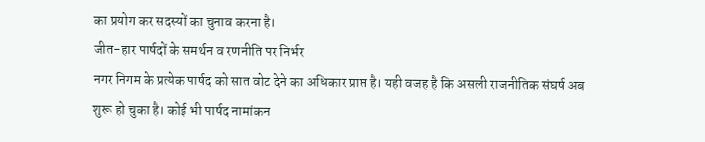का प्रयोग कर सदस्यों का चुनाव करना है।
जीत-हार पार्षदों के समर्थन व रणनीति पर निर्भर
नगर निगम के प्रत्येक पार्षद को सात वोट देने का अधिकार प्राप्त है। यही वजह है कि असली राजनीतिक संघर्ष अब शुरू हो चुका है। कोई भी पार्षद नामांकन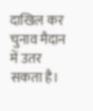दाखिल कर चुनाव मैदान में उतर सकता है।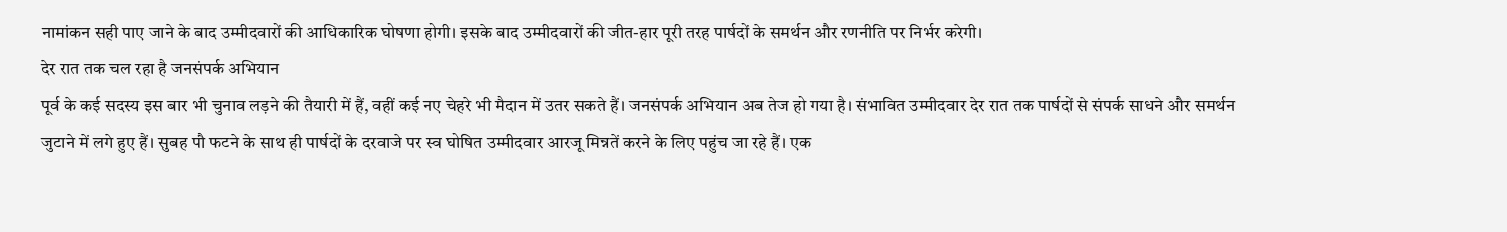नामांकन सही पाए जाने के बाद उम्मीदवारों की आधिकारिक घोषणा होगी। इसके बाद उम्मीदवारों की जीत-हार पूरी तरह पार्षदों के समर्थन और रणनीति पर निर्भर करेगी।
देर रात तक चल रहा है जनसंपर्क अभियान
पूर्व के कई सदस्य इस बार भी चुनाव लड़ने की तैयारी में हैं, वहीं कई नए चेहरे भी मैदान में उतर सकते हैं। जनसंपर्क अभियान अब तेज हो गया है। संभावित उम्मीदवार देर रात तक पार्षदों से संपर्क साधने और समर्थन जुटाने में लगे हुए हैं। सुबह पौ फटने के साथ ही पार्षदों के दरवाजे पर स्व घोषित उम्मीदवार आरजू मिन्नतें करने के लिए पहुंच जा रहे हैं। एक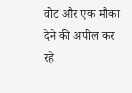वोट और एक मौका देने की अपील कर रहे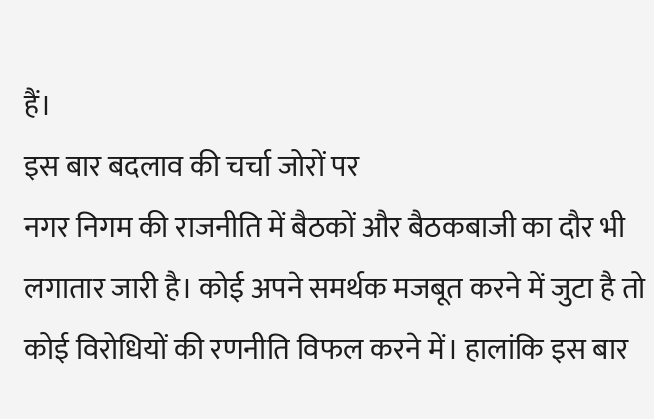हैं।
इस बार बदलाव की चर्चा जोरों पर
नगर निगम की राजनीति में बैठकों और बैठकबाजी का दौर भी लगातार जारी है। कोई अपने समर्थक मजबूत करने में जुटा है तो कोई विरोधियों की रणनीति विफल करने में। हालांकि इस बार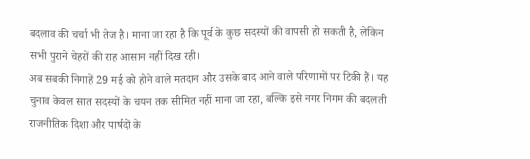बदलाव की चर्चा भी तेज है। माना जा रहा है कि पूर्व के कुछ सदस्यों की वापसी हो सकती है, लेकिन सभी पुराने चेहरों की राह आसान नहीं दिख रही।
अब सबकी निगाहें 29 मई को होने वाले मतदान और उसके बाद आने वाले परिणामों पर टिकी हैं। यह चुनाव केवल सात सदस्यों के चयन तक सीमित नहीं माना जा रहा, बल्कि इसे नगर निगम की बदलती राजनीतिक दिशा और पार्षदों के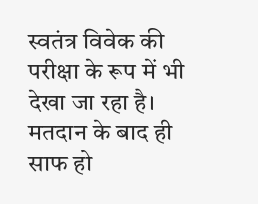स्वतंत्र विवेक की परीक्षा के रूप में भी देखा जा रहा है।
मतदान के बाद ही साफ हो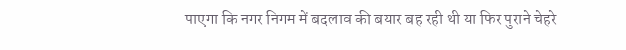पाएगा कि नगर निगम में बदलाव की बयार बह रही थी या फिर पुराने चेहरे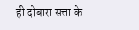ही दोबारा सत्ता के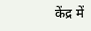केंद्र में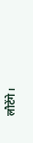लौटेंगे।